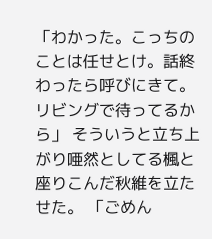「わかった。こっちのことは任せとけ。話終わったら呼びにきて。リビングで待ってるから」 そういうと立ち上がり唖然としてる楓と座りこんだ秋維を立たせた。 「ごめん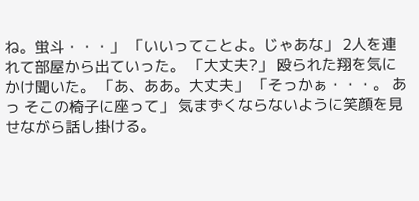ね。蛍斗・・・」 「いいってことよ。じゃあな」 2人を連れて部屋から出ていった。 「大丈夫?」 殴られた翔を気にかけ聞いた。 「あ、ああ。大丈夫」 「そっかぁ・・・。 あっ そこの椅子に座って」 気まずくならないように笑顔を見せながら話し掛ける。